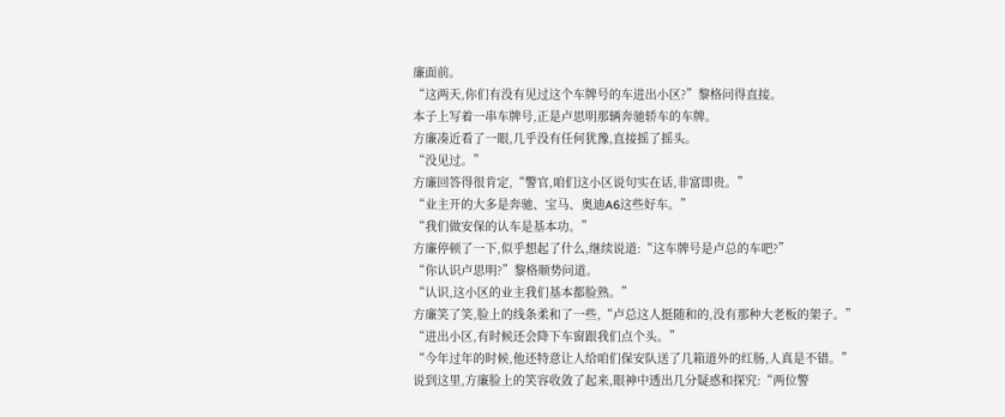廉面前。
“这两天,你们有没有见过这个车牌号的车进出小区?”黎格问得直接。
本子上写着一串车牌号,正是卢思明那辆奔驰轿车的车牌。
方廉凑近看了一眼,几乎没有任何犹豫,直接摇了摇头。
“没见过。”
方廉回答得很肯定,“警官,咱们这小区说句实在话,非富即贵。”
“业主开的大多是奔驰、宝马、奥迪A6这些好车。”
“我们做安保的认车是基本功。”
方廉停顿了一下,似乎想起了什么,继续说道:“这车牌号是卢总的车吧?”
“你认识卢思明?”黎格顺势问道。
“认识,这小区的业主我们基本都脸熟。”
方廉笑了笑,脸上的线条柔和了一些,“卢总这人挺随和的,没有那种大老板的架子。”
“进出小区,有时候还会降下车窗跟我们点个头。”
“今年过年的时候,他还特意让人给咱们保安队送了几箱道外的红肠,人真是不错。”
说到这里,方廉脸上的笑容收敛了起来,眼神中透出几分疑惑和探究:“两位警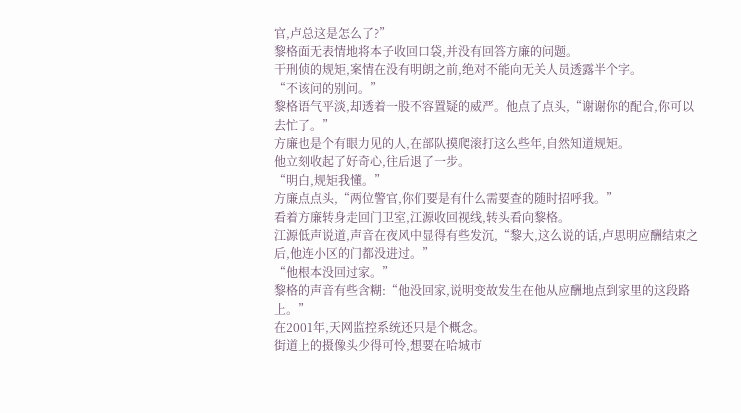官,卢总这是怎么了?”
黎格面无表情地将本子收回口袋,并没有回答方廉的问题。
干刑侦的规矩,案情在没有明朗之前,绝对不能向无关人员透露半个字。
“不该问的别问。”
黎格语气平淡,却透着一股不容置疑的威严。他点了点头,“谢谢你的配合,你可以去忙了。”
方廉也是个有眼力见的人,在部队摸爬滚打这么些年,自然知道规矩。
他立刻收起了好奇心,往后退了一步。
“明白,规矩我懂。”
方廉点点头,“两位警官,你们要是有什么需要查的随时招呼我。”
看着方廉转身走回门卫室,江源收回视线,转头看向黎格。
江源低声说道,声音在夜风中显得有些发沉,“黎大,这么说的话,卢思明应酬结束之后,他连小区的门都没进过。”
“他根本没回过家。”
黎格的声音有些含糊:“他没回家,说明变故发生在他从应酬地点到家里的这段路上。”
在2001年,天网监控系统还只是个概念。
街道上的摄像头少得可怜,想要在哈城市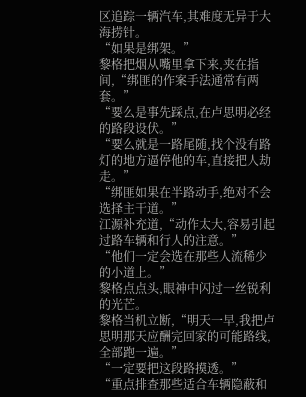区追踪一辆汽车,其难度无异于大海捞针。
“如果是绑架。”
黎格把烟从嘴里拿下来,夹在指间,“绑匪的作案手法通常有两套。”
“要么是事先踩点,在卢思明必经的路段设伏。”
“要么就是一路尾随,找个没有路灯的地方逼停他的车,直接把人劫走。”
“绑匪如果在半路动手,绝对不会选择主干道。”
江源补充道,“动作太大,容易引起过路车辆和行人的注意。”
“他们一定会选在那些人流稀少的小道上。”
黎格点点头,眼神中闪过一丝锐利的光芒。
黎格当机立断,“明天一早,我把卢思明那天应酬完回家的可能路线,全部跑一遍。”
“一定要把这段路摸透。”
“重点排查那些适合车辆隐蔽和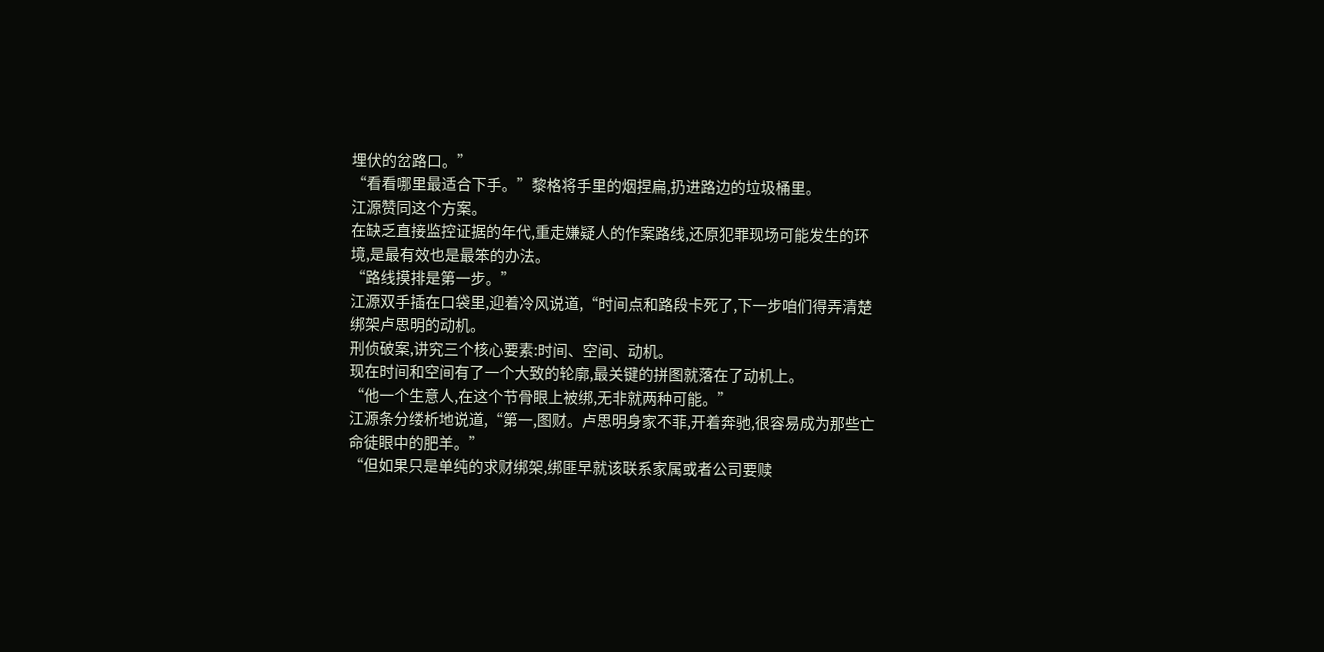埋伏的岔路口。”
“看看哪里最适合下手。”黎格将手里的烟捏扁,扔进路边的垃圾桶里。
江源赞同这个方案。
在缺乏直接监控证据的年代,重走嫌疑人的作案路线,还原犯罪现场可能发生的环境,是最有效也是最笨的办法。
“路线摸排是第一步。”
江源双手插在口袋里,迎着冷风说道,“时间点和路段卡死了,下一步咱们得弄清楚绑架卢思明的动机。
刑侦破案,讲究三个核心要素:时间、空间、动机。
现在时间和空间有了一个大致的轮廓,最关键的拼图就落在了动机上。
“他一个生意人,在这个节骨眼上被绑,无非就两种可能。”
江源条分缕析地说道,“第一,图财。卢思明身家不菲,开着奔驰,很容易成为那些亡命徒眼中的肥羊。”
“但如果只是单纯的求财绑架,绑匪早就该联系家属或者公司要赎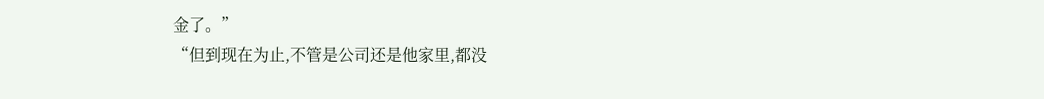金了。”
“但到现在为止,不管是公司还是他家里,都没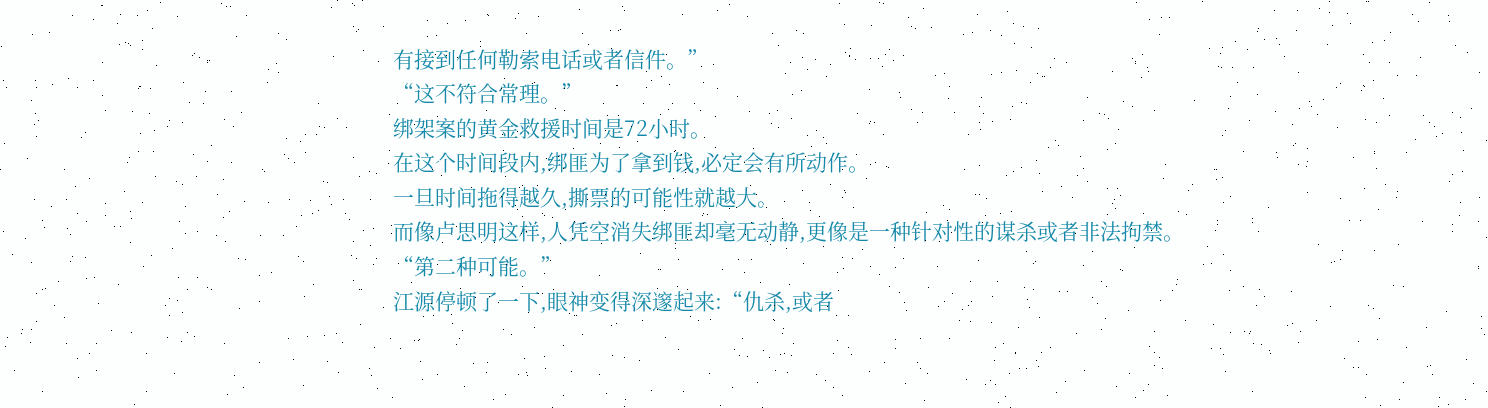有接到任何勒索电话或者信件。”
“这不符合常理。”
绑架案的黄金救援时间是72小时。
在这个时间段内,绑匪为了拿到钱,必定会有所动作。
一旦时间拖得越久,撕票的可能性就越大。
而像卢思明这样,人凭空消失绑匪却毫无动静,更像是一种针对性的谋杀或者非法拘禁。
“第二种可能。”
江源停顿了一下,眼神变得深邃起来:“仇杀,或者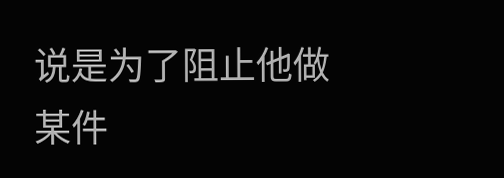说是为了阻止他做某件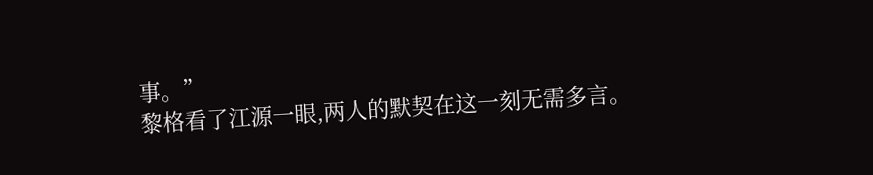事。”
黎格看了江源一眼,两人的默契在这一刻无需多言。